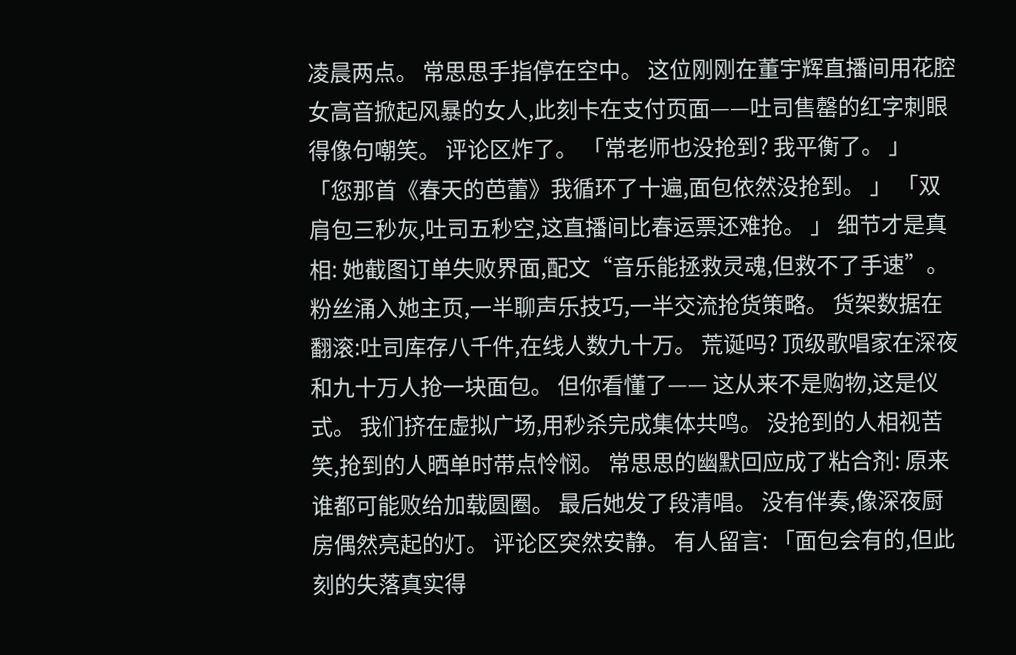凌晨两点。 常思思手指停在空中。 这位刚刚在董宇辉直播间用花腔女高音掀起风暴的女人,此刻卡在支付页面——吐司售罄的红字刺眼得像句嘲笑。 评论区炸了。 「常老师也没抢到? 我平衡了。 」 「您那首《春天的芭蕾》我循环了十遍,面包依然没抢到。 」 「双肩包三秒灰,吐司五秒空,这直播间比春运票还难抢。 」 细节才是真相: 她截图订单失败界面,配文“音乐能拯救灵魂,但救不了手速”。 粉丝涌入她主页,一半聊声乐技巧,一半交流抢货策略。 货架数据在翻滚:吐司库存八千件,在线人数九十万。 荒诞吗? 顶级歌唱家在深夜和九十万人抢一块面包。 但你看懂了—— 这从来不是购物,这是仪式。 我们挤在虚拟广场,用秒杀完成集体共鸣。 没抢到的人相视苦笑,抢到的人晒单时带点怜悯。 常思思的幽默回应成了粘合剂: 原来谁都可能败给加载圆圈。 最后她发了段清唱。 没有伴奏,像深夜厨房偶然亮起的灯。 评论区突然安静。 有人留言: 「面包会有的,但此刻的失落真实得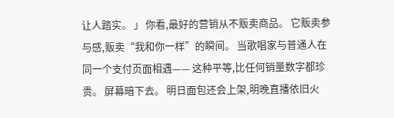让人踏实。 」 你看,最好的营销从不贩卖商品。 它贩卖参与感,贩卖“我和你一样”的瞬间。 当歌唱家与普通人在同一个支付页面相遇—— 这种平等,比任何销量数字都珍贵。 屏幕暗下去。 明日面包还会上架,明晚直播依旧火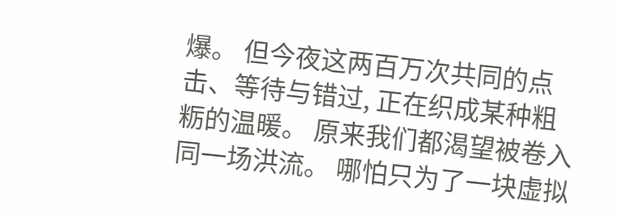爆。 但今夜这两百万次共同的点击、等待与错过, 正在织成某种粗粝的温暖。 原来我们都渴望被卷入同一场洪流。 哪怕只为了一块虚拟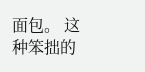面包。 这种笨拙的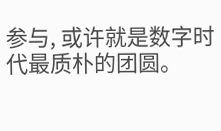参与, 或许就是数字时代最质朴的团圆。